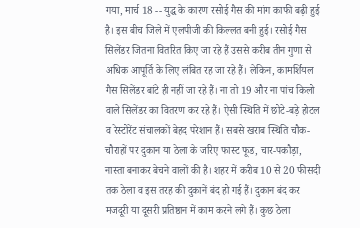गया, मार्च 18 -- युद्ध के कारण रसोई गैस की मांग काफी बढ़ी हुई है। इस बीच जिले में एलपीजी की किल्लत बनी हुई। रसोई गैस सिलेंडर जितना वितरित किए जा रहे हैं उससे करीब तीन गुणा से अधिक आपूर्ति के लिए लंबित रह जा रहे हैं। लेकिन, कामर्शियल गैस सिलेंडर बांटे ही नहीं जा रहे हैं। ना तो 19 और ना पांच किलो वाले सिलेंडर का वितरण कर रहे हैं। ऐसी स्थिति में छोटे-बड़े होटल व रेस्टोरेंट संचालकों बेहद परेशान हैं। सबसे खराब स्थिति चौक-चौराहों पर दुकान या ठेला के जरिए फास्ट फूड, चार-पकौड़ा, नास्ता बनाकर बेचने वालों की है। शहर में करीब 10 से 20 फीसदी तक ठेला व इस तरह की दुकानें बंद हो गई हैं। दुकान बंद कर मजदूरी या दूसरी प्रतिष्ठान में काम करने लगे हैं। कुछ ठेला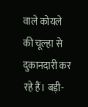वाले कोयले की चूल्हा से दुकानदारी कर रहे हैं। बड़ी-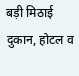बड़ी मिठाई दुकान, होटल व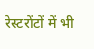रेस्टरोंटों में भी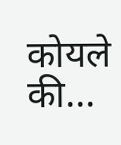कोयले की...